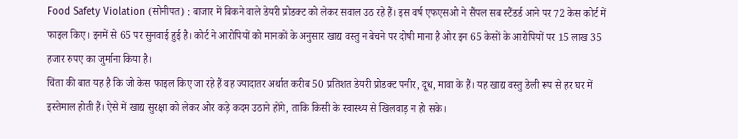Food Safety Violation (सोनीपत) : बाजार में बिकने वाले डेयरी प्रोडक्ट को लेकर सवाल उठ रहे हैं। इस वर्ष एफएसओ ने सैंपल सब स्टैंडर्ड आने पर 72 केस कोर्ट में फाइल किए। इनमें से 65 पर सुनवाई हुई है। कोर्ट ने आरोपियों को मानकों के अनुसार खाद्य वस्तु न बेचने पर दोषी माना है ओर इन 65 केसों के आरोपियों पर 15 लाख 35 हजार रुपए का जुर्माना किया है।
चिंता की बात यह है कि जो केस फाइल किए जा रहे हैं वह ज्यादातर अर्थात करीब 50 प्रतिशत डेयरी प्रोडक्ट पनीर, दूध, मावा के हैं। यह खाद्य वस्तु डेली रूप से हर घर में इस्तेमाल होती हैं। ऐसे में खाद्य सुरक्षा को लेकर ओर कड़े कदम उठाने होंगे, ताकि किसी के स्वास्थ्य से खिलवाड़ न हो सके।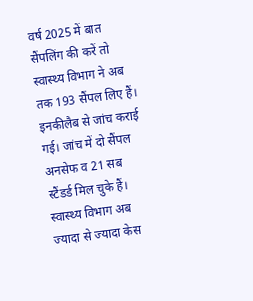वर्ष 2025 में बात सैंपलिंग की करें तो स्वास्थ्य विभाग ने अब तक 193 सैंपल लिए हैं। इनकीलैब से जांच कराई गई। जांच में दो सैंपल अनसेफ व 21 सब स्टैंडर्ड मिल चुके हैं। स्वास्थ्य विभाग अब ज्यादा से ज्यादा केस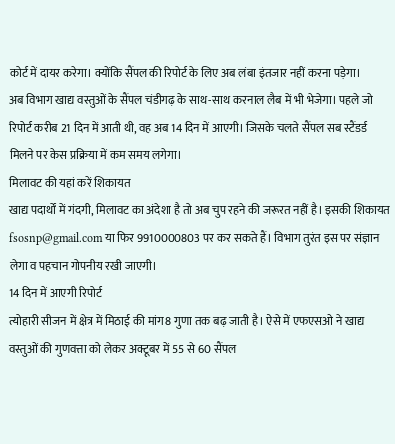कोर्ट में दायर करेगा। क्योंकि सैंपल की रिपोर्ट के लिए अब लंबा इंतजार नहीं करना पड़ेगा।
अब विभाग खाद्य वस्तुओं के सैंपल चंडीगढ़ के साथ-साथ करनाल लैब में भी भेजेगा। पहले जो रिपोर्ट करीब 21 दिन में आती थी, वह अब 14 दिन में आएगी। जिसके चलते सैंपल सब स्टैंडर्ड मिलने पर केस प्रक्रिया में कम समय लगेगा।
मिलावट की यहां करें शिकायत
खाद्य पदार्थों में गंदगी, मिलावट का अंदेशा है तो अब चुप रहने की जरूरत नहीं है। इसकी शिकायत fsosnp@gmail.com या फिर 9910000803 पर कर सकते हैं। विभाग तुरंत इस पर संज्ञान लेगा व पहचान गोपनीय रखी जाएगी।
14 दिन में आएगी रिपोर्ट
त्योहारी सीजन में क्षेत्र में मिठाई की मांग8 गुणा तक बढ़ जाती है। ऐसे में एफएसओ ने खाद्य वस्तुओं की गुणवत्ता को लेकर अक्टूबर में 55 से 60 सैंपल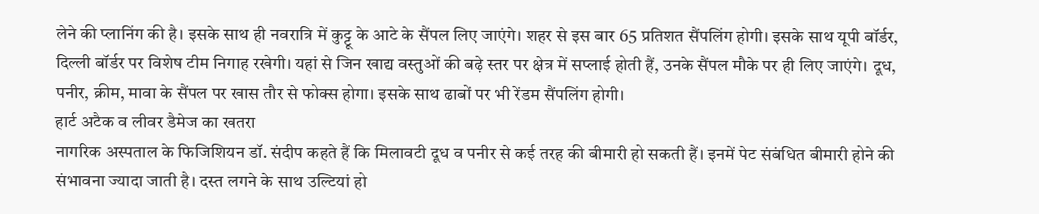लेने की प्लानिंग की है। इसके साथ ही नवरात्रि में कुट्टू के आटे के सैंपल लिए जाएंगे। शहर से इस बार 65 प्रतिशत सैंपलिंग होगी। इसके साथ यूपी बॉर्डर, दिल्ली बॉर्डर पर विशेष टीम निगाह रखेगी। यहां से जिन खाद्य वस्तुओं की बढ़े स्तर पर क्षेत्र में सप्लाई होती हैं, उनके सैंपल मौके पर ही लिए जाएंगे। दूध, पनीर, क्रीम, मावा के सैंपल पर खास तौर से फोक्स होगा। इसके साथ ढाबों पर भी रेंडम सैंपलिंग होगी।
हार्ट अटैक व लीवर डैमेज का खतरा
नागरिक अस्पताल के फिजिशियन डॉ. संदीप कहते हैं कि मिलावटी दूध व पनीर से कई तरह की बीमारी हो सकती हैं। इनमें पेट संबंधित बीमारी होने की संभावना ज्यादा जाती है। दस्त लगने के साथ उल्टियां हो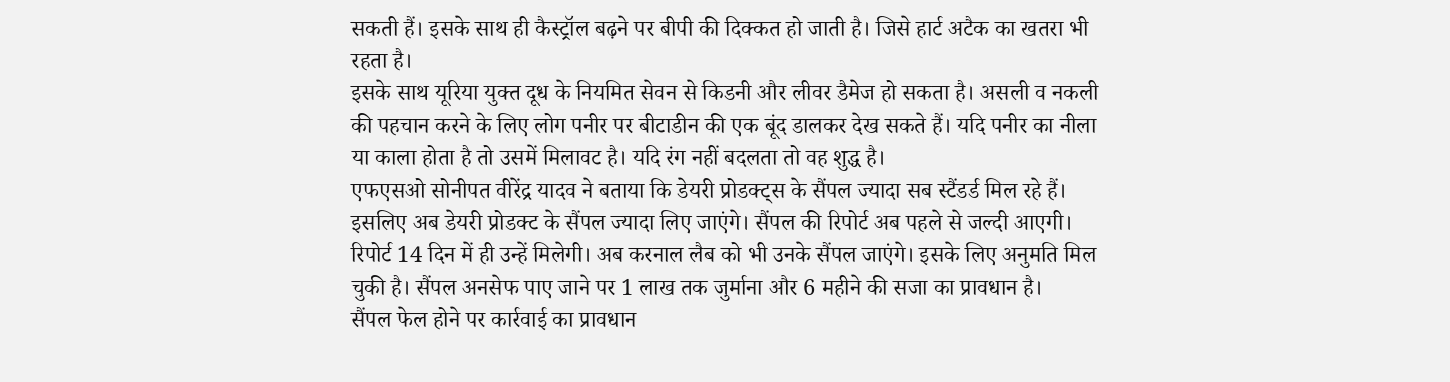सकती हैं। इसके साथ ही कैस्ट्रॉल बढ़ने पर बीपी की दिक्कत हो जाती है। जिसे हार्ट अटैक का खतरा भी रहता है।
इसके साथ यूरिया युक्त दूध के नियमित सेवन से किडनी और लीवर डैमेज हो सकता है। असली व नकली की पहचान करने के लिए लोग पनीर पर बीटाडीन की एक बूंद डालकर देख सकते हैं। यदि पनीर का नीला या काला होता है तो उसमें मिलावट है। यदि रंग नहीं बदलता तो वह शुद्ध है।
एफएसओ सोनीपत वीरेंद्र यादव ने बताया कि डेयरी प्रोडक्ट्स के सैंपल ज्यादा सब स्टैंडर्ड मिल रहे हैं। इसलिए अब डेयरी प्रोडक्ट के सैंपल ज्यादा लिए जाएंगे। सैंपल की रिपोर्ट अब पहले से जल्दी आएगी। रिपोर्ट 14 दिन में ही उन्हें मिलेगी। अब करनाल लैब को भी उनके सैंपल जाएंगे। इसके लिए अनुमति मिल चुकी है। सैंपल अनसेफ पाए जाने पर 1 लाख तक जुर्माना और 6 महीने की सजा का प्रावधान है।
सैंपल फेल होने पर कार्रवाई का प्रावधान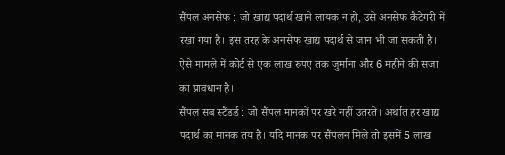सैंपल अनसेफ : जो खाद्य पदार्थ खाने लायक न हो, उसे अनसेफ कैटेगरी में रखा गया है। इस तरह के अनसेफ खाद्य पदार्थ से जान भी जा सकती है। ऐसे मामले में कोर्ट से एक लाख रुपए तक जुर्माना और 6 महीने की सजा का प्रावधान है।
सैंपल सब स्टैंडर्ड : जो सैंपल मानकों पर खरे नहीं उतरते। अर्थात हर खाद्य पदार्थ का मानक तय है। यदि मानक पर सैंपलन मिले तो इसमें 5 लाख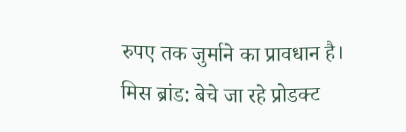रुपए तक जुर्माने का प्रावधान है।
मिस ब्रांड: बेचे जा रहे प्रोडक्ट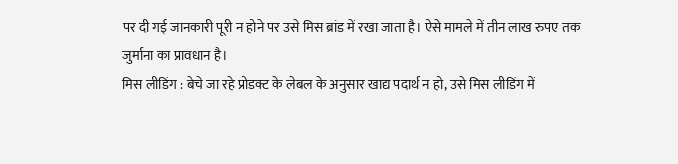पर दी गई जानकारी पूरी न होने पर उसे मिस ब्रांड में रखा जाता है। ऐसे मामले में तीन लाख रुपए तक जुर्माना का प्रावधान है।
मिस लीडिंग : बेचे जा रहे प्रोडक्ट के लेबल के अनुसार खाद्य पदार्थ न हो, उसे मिस लीडिंग में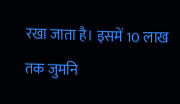रखा जाता है। इसमें 10 लाख तक जुमनि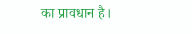का प्रावधान है।